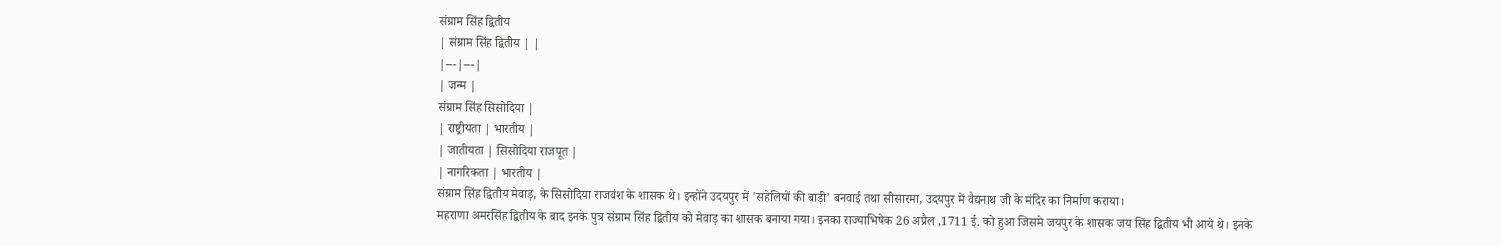संग्राम सिंह द्वितीय
| संग्राम सिंह द्वितीय | |
|---|---|
| जन्म |
संग्राम सिंह सिसोदिया |
| राष्ट्रीयता | भारतीय |
| जातीयता | सिसोदिया राजपूत |
| नागरिकता | भारतीय |
संग्राम सिंह द्वितीय मेवाड़, के सिसोदिया राजवंश के शासक थे। इन्होंने उदयपुर में 'सहेलियों की बाड़ी' बनवाई तथा सीसारमा, उदयपुर में वैद्यनाथ जी के मंदिर का निर्माण कराया।
महराणा अमरसिंह द्वितीय के बाद इनके पुत्र संग्राम सिंह द्वितीय को मेवाड़ का शासक बनाया गया। इनका राज्याभिषेक 26 अप्रैल ,1711 ई. को हुआ जिसमे जयपुर के शासक जय सिंह द्वितीय भी आये थे। इनके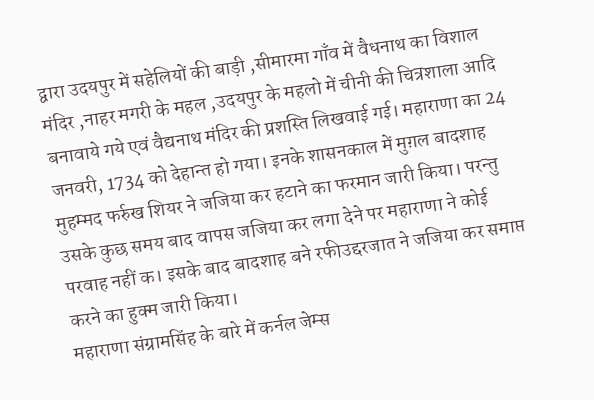द्वारा उदयपुर में सहेलियों की बाड़ी ,सीमारमा गाँव में वैधनाथ का विशाल मंदिर ,नाहर मगरी के महल ,उदयपुर के महलो में चीनी की चित्रशाला आदि बनावाये गये एवं वैद्यनाथ मंदिर की प्रशस्ति लिखवाई गई। महाराणा का 24 जनवरी, 1734 को देहान्त हो गया। इनके शासनकाल में मुग़ल बादशाह मुहम्मद फर्रुख शियर ने जजिया कर हटाने का फरमान जारी किया। परन्तु उसके कुछ समय बाद वापस जजिया कर लगा देने पर महाराणा ने कोई परवाह नहीं क। इसके बाद बादशाह बने रफीउद्दरजात ने जजिया कर समाप्त करने का हुक्म जारी किया।
महाराणा संग्रामसिंह के बारे में कर्नल जेम्स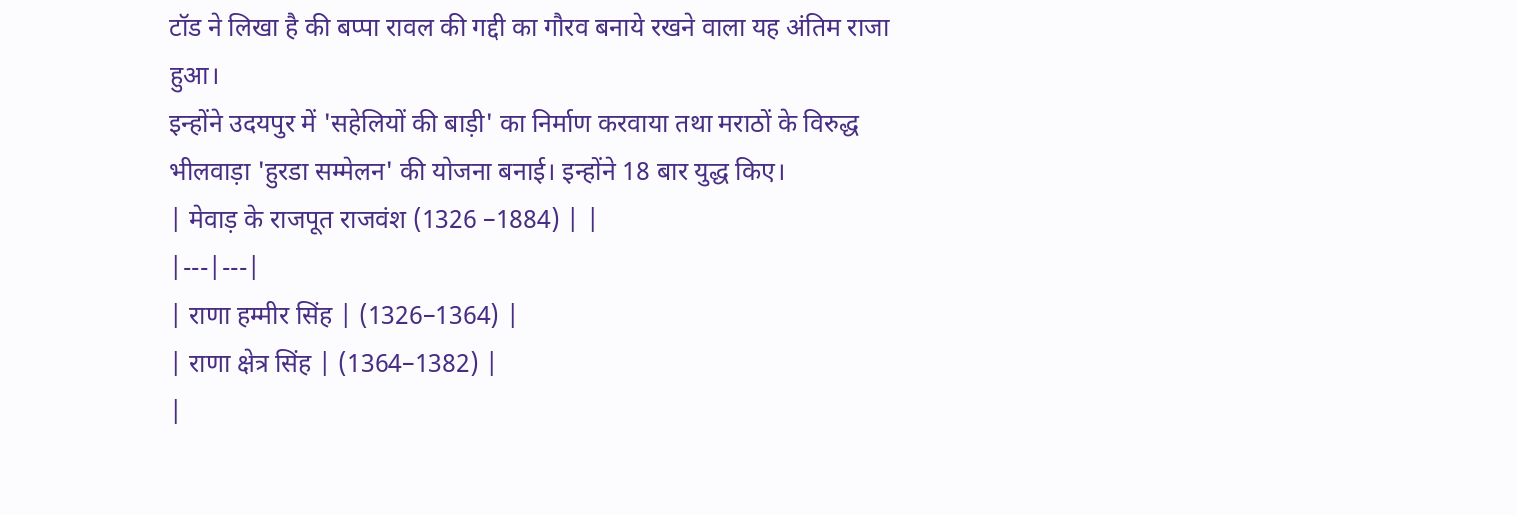टॉड ने लिखा है की बप्पा रावल की गद्दी का गौरव बनाये रखने वाला यह अंतिम राजा हुआ।
इन्होंने उदयपुर में 'सहेलियों की बाड़ी' का निर्माण करवाया तथा मराठों के विरुद्ध भीलवाड़ा 'हुरडा सम्मेलन' की योजना बनाई। इन्होंने 18 बार युद्ध किए।
| मेवाड़ के राजपूत राजवंश (1326 –1884) | |
|---|---|
| राणा हम्मीर सिंह | (1326–1364) |
| राणा क्षेत्र सिंह | (1364–1382) |
|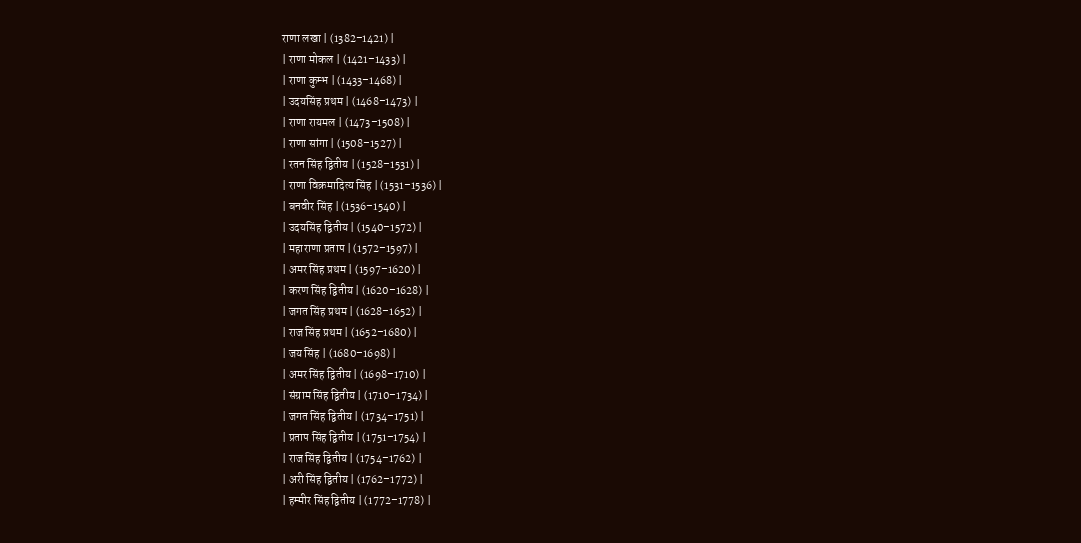राणा लखा | (1382–1421) |
| राणा मोकल | (1421–1433) |
| राणा कुम्भ | (1433–1468) |
| उदयसिंह प्रथम | (1468–1473) |
| राणा रायमल | (1473–1508) |
| राणा सांगा | (1508–1527) |
| रतन सिंह द्वितीय | (1528–1531) |
| राणा विक्रमादित्य सिंह | (1531–1536) |
| बनवीर सिंह | (1536–1540) |
| उदयसिंह द्वितीय | (1540–1572) |
| महाराणा प्रताप | (1572–1597) |
| अमर सिंह प्रथम | (1597–1620) |
| करण सिंह द्वितीय | (1620–1628) |
| जगत सिंह प्रथम | (1628–1652) |
| राज सिंह प्रथम | (1652–1680) |
| जय सिंह | (1680–1698) |
| अमर सिंह द्वितीय | (1698–1710) |
| संग्राम सिंह द्वितीय | (1710–1734) |
| जगत सिंह द्वितीय | (1734–1751) |
| प्रताप सिंह द्वितीय | (1751–1754) |
| राज सिंह द्वितीय | (1754–1762) |
| अरी सिंह द्वितीय | (1762–1772) |
| हम्मीर सिंह द्वितीय | (1772–1778) |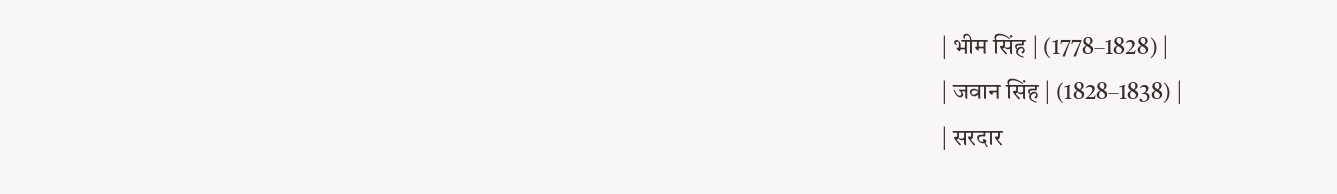| भीम सिंह | (1778–1828) |
| जवान सिंह | (1828–1838) |
| सरदार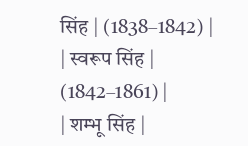सिंह | (1838–1842) |
| स्वरूप सिंह | (1842–1861) |
| शम्भू सिंह |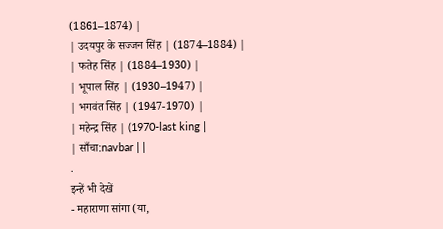(1861–1874) |
| उदयपुर के सज्जन सिंह | (1874–1884) |
| फतेह सिंह | (1884–1930) |
| भूपाल सिंह | (1930–1947) |
| भगवंत सिंह | (1947-1970) |
| महेन्द्र सिंह | (1970-last king |
| साँचा:navbar | |
.
इन्हें भी देखें
- महाराणा सांगा (या,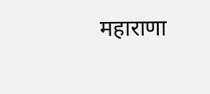महाराणा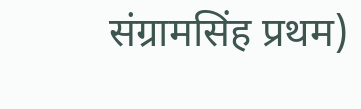संग्रामसिंह प्रथम)